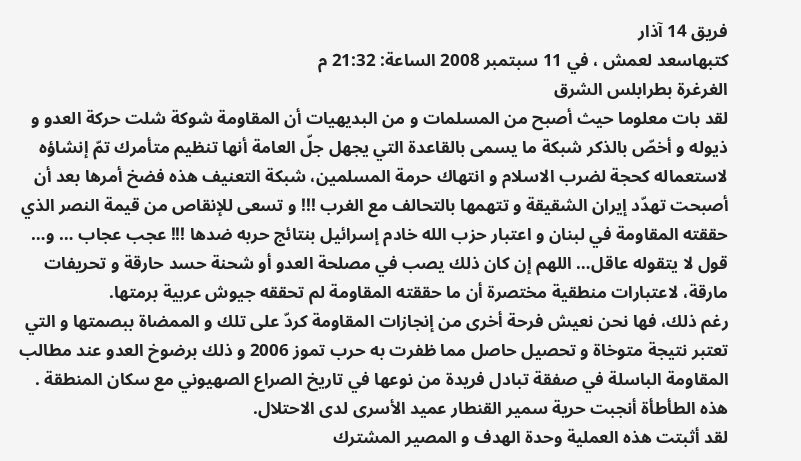فريق 14 آذار
كتبهاسعد لعمش ، في 11 سبتمبر 2008 الساعة: 21:32 م
الغرغرة بطرابلس الشرق
لقد بات معلوما حيث أصبح من المسلمات و من البديهيات أن المقاومة شوكة شلت حركة العدو و ذيوله و أخصّ بالذكر شبكة ما يسمى بالقاعدة التي يجهل جلّ العامة أنها تنظيم متأمرك تمّ إنشاؤه لاستعماله كحجة لضرب الاسلام و انتهاك حرمة المسلمين، شبكة التعنيف هذه فضخ أمرها بعد أن أصبحت تهدّد إيران الشقيقة و تتهمها بالتحالف مع الغرب !!! و تسعى للإنقاص من قيمة النصر الذي حققته المقاومة في لبنان و اعتبار حزب الله خادم إسرائيل بنتائج حربه ضدها !!! عجب عجاب … و… قول لا يتقوله عاقل… اللهم إن كان ذلك يصب في مصلحة العدو أو شحنة حسد حارقة و تحريفات مارقة، لاعتبارات منطقية مختصرة أن ما حققته المقاومة لم تحققه جيوش عربية برمتها.
رغم ذلك، فها نحن نعيش فرحة أخرى من إنجازات المقاومة كردّ على تلك و الممضاة ببصمتها و التي تعتبر نتيجة متوخاة و تحصيل حاصل مما ظفرت به حرب تموز 2006 و ذلك برضوخ العدو عند مطالب المقاومة الباسلة في صفقة تبادل فريدة من نوعها في تاريخ الصراع الصهيوني مع سكان المنطقة .
هذه الطأطأة أنجبت حرية سمير القنطار عميد الأسرى لدى الاحتلال.
لقد أثبتت هذه العملية وحدة الهدف و المصير المشترك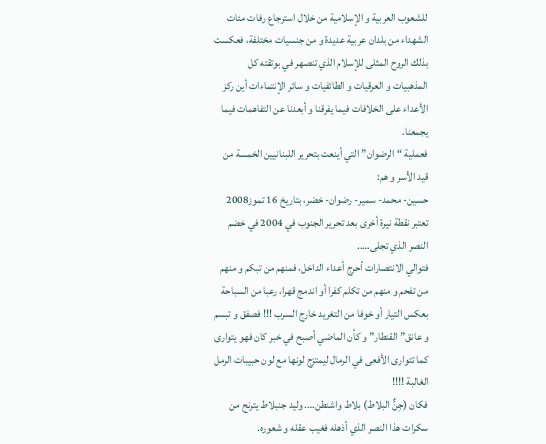للشعوب العربية و الإسلامية من خلال استرجاع رفات مئات الشهداء من بلدان عربية عديدة و من جنسيات مختلفة، فعكست بذلك الروح المثلى للإسلام الذي تنصهر في بوتقته كل المذهبيات و العرقيات و الطائفيات و سائر الإنتماءات أين ركز الأعداء على الخلافات فيما يفرقنا و أبعدنا عن التفاهمات فيما يجمعنا.
فعملية “الرضوان” التي أينعت بتحرير اللبنانيين الخمسة من قيد الأسر و هم:
حسين- محمد- سمير- رضوان- خضر، بتاريخ 16 تموز2008 تعتبر نقطة نيرة أخرى بعد تحرير الجنوب في 2004 في خضم النصر الذي تجلى…..
فتوالي الانتصارات أحرج أعداء الداخل، فمنهم من تبكم و منهم من تفحم و منهم من تكلم كفرا أو اندمج قهرا، رعبا من السباحة بعكس التيار أو خوفا من التغريد خارج السرب !!! فصفق و تبسم و عانق” القنطار” و كأن الماضي أصبح في خبر كان فهو يتوارى كما تتوارى الأفعى في الرمال ليمتزج لونها مع لون حبيبات الرمل الغالبة !!!!
فكان (جِنٌّ البلاط) بلاط واشنطن…. وليد جنبلاط يترنح من سكرات هذا النصر الذي أذهله فغيب عقله و شعوره.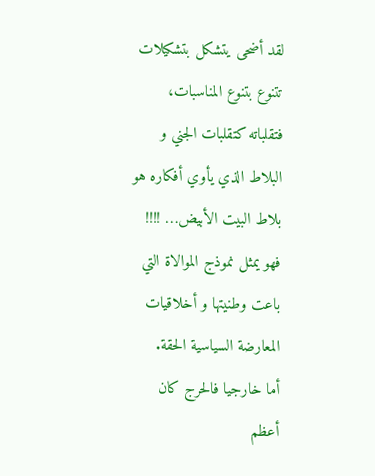لقد أضحى يتشكل بتشكيلات تتنوع بتنوع المناسبات، فتقلباته كتقلبات الجني و البلاط الذي يأوي أفكاره هو بلاط البيت الأبيض… !!!! فهو يمثل نموذج الموالاة التي باعت وطنيتها و أخلاقيات المعارضة السياسية الحقة.
أما خارجيا فالحرج كان أعظم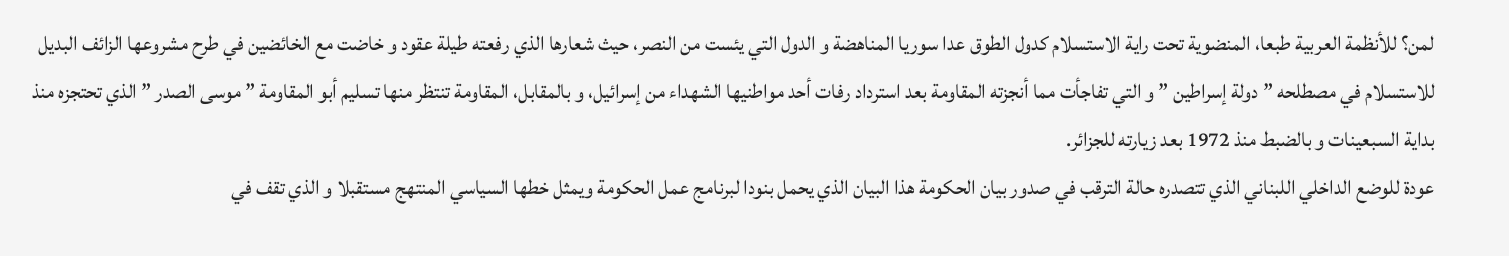لمن؟ للأنظمة العربية طبعا، المنضوية تحت راية الاستسلام كدول الطوق عدا سوريا المناهضة و الدول التي يئست من النصر، حيث شعارها الذي رفعته طيلة عقود و خاضت مع الخائضين في طرح مشروعها الزائف البديل للاستسلام في مصطلحه ” دولة إسراطين ” و التي تفاجأت مما أنجزته المقاومة بعد استرداد رفات أحد مواطنيها الشهداء من إسرائيل، و بالمقابل، المقاومة تنتظر منها تسليم أبو المقاومة ” موسى الصدر ” الذي تحتجزه منذ بداية السبعينات و بالضبط منذ 1972 بعد زيارته للجزائر.
عودة للوضع الداخلي اللبناني الذي تتصدره حالة الترقب في صدور بيان الحكومة هذا البيان الذي يحمل بنودا لبرنامج عمل الحكومة ويمثل خطها السياسي المنتهج مستقبلا و الذي تقف في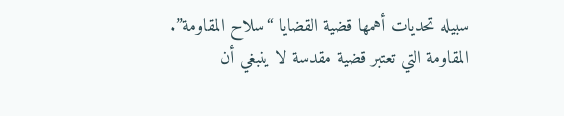سبيله تحديات أهمها قضية القضايا “سلاح المقاومة”.
المقاومة التي تعتبر قضية مقدسة لا ينبغي أن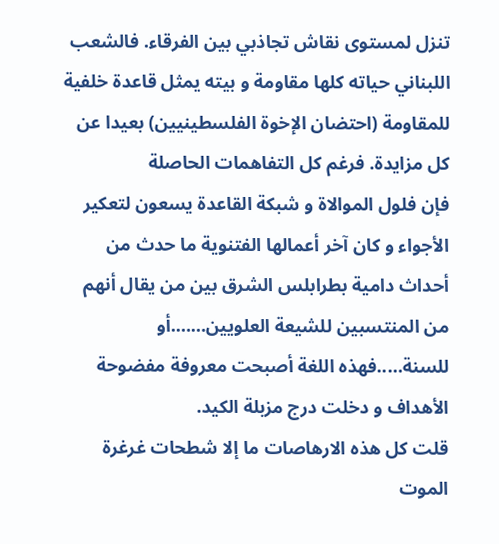تنزل لمستوى نقاش تجاذبي بين الفرقاء. فالشعب اللبناني حياته كلها مقاومة و بيته يمثل قاعدة خلفية للمقاومة (احتضان الإخوة الفلسطينيين) بعيدا عن كل مزايدة. فرغم كل التفاهمات الحاصلة
فإن فلول الموالاة و شبكة القاعدة يسعون لتعكير الأجواء و كان آخر أعمالها الفتنوية ما حدث من أحداث دامية بطرابلس الشرق بين من يقال أنهم من المنتسبين للشيعة العلويين…….أو للسنة…..فهذه اللغة أصبحت معروفة مفضوحة الأهداف و دخلت درج مزبلة الكيد.
قلت كل هذه الارهاصات ما إلا شطحات غرغرة الموت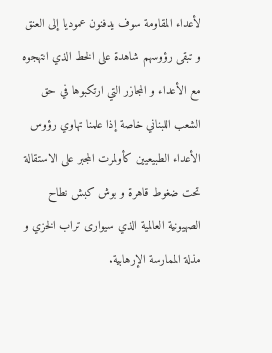لأعداء المقاومة سوف يدفنون عموديا إلى العنق و تبقى رؤوسهم شاهدة على الخط الذي انتهجوه مع الأعداء و المجازر التي ارتكبوها في حق الشعب اللبناني خاصة إذا علمنا تهاوي رؤوس الأعداء الطبيعيين كأولمرت المجبر على الاستقالة تحت ضغوط قاهرة و بوش كبش نطاح الصهيونية العالمية الذي سيوارى تراب الخزي و مذلة الممارسة الإرهابية.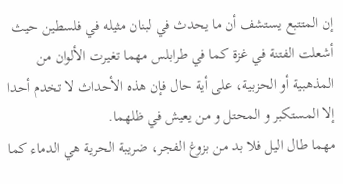إن المتتبع يستشف أن ما يحدث في لبنان مثيله في فلسطين حيث أشعلت الفتنة في غزة كما في طرابلس مهما تغيرت الألوان من المذهبية أو الحزبية، على أية حال فإن هذه الأحداث لا تخدم أحدا إلا المستكبر و المحتل و من يعيش في ظلهما.
مهما طال اليل فلا بد من بزوغ الفجر، ضريبة الحرية هي الدماء كما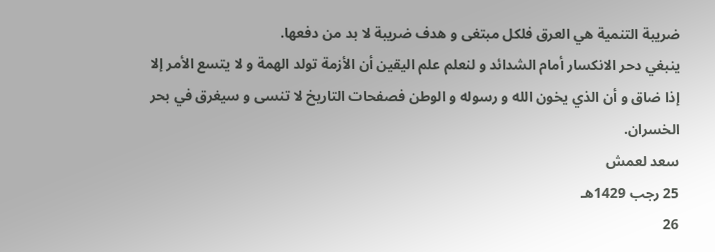ضريبة التنمية هي العرق فلكل مبتغى و هدف ضريبة لا بد من دفعها.
ينبغي دحر الانكسار أمام الشدائد و لنعلم علم اليقين أن الأزمة تولد الهمة و لا يتسع الأمر إلا إذا ضاق و أن الذي يخون الله و رسوله و الوطن فصفحات التاريخ لا تنسى و سيغرق في بحر الخسران.
سعد لعمش
25 رجب 1429هـ
26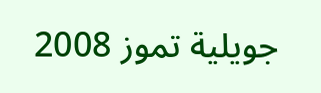جويلية تموز 2008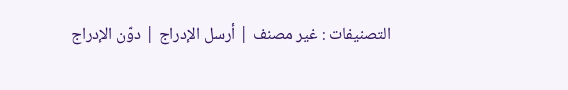التصنيفات : غير مصنف | أرسل الإدراج | دوّن الإدراج